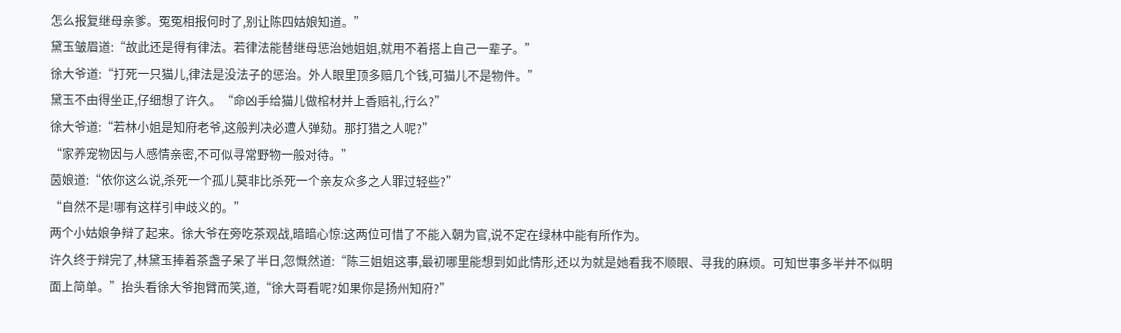怎么报复继母亲爹。冤冤相报何时了,别让陈四姑娘知道。”
黛玉皱眉道:“故此还是得有律法。若律法能替继母惩治她姐姐,就用不着搭上自己一辈子。”
徐大爷道:“打死一只猫儿,律法是没法子的惩治。外人眼里顶多赔几个钱,可猫儿不是物件。”
黛玉不由得坐正,仔细想了许久。“命凶手给猫儿做棺材并上香赔礼,行么?”
徐大爷道:“若林小姐是知府老爷,这般判决必遭人弹劾。那打猎之人呢?”
“家养宠物因与人感情亲密,不可似寻常野物一般对待。”
茵娘道:“依你这么说,杀死一个孤儿莫非比杀死一个亲友众多之人罪过轻些?”
“自然不是!哪有这样引申歧义的。”
两个小姑娘争辩了起来。徐大爷在旁吃茶观战,暗暗心惊:这两位可惜了不能入朝为官,说不定在绿林中能有所作为。
许久终于辩完了,林黛玉捧着茶盏子呆了半日,忽慨然道:“陈三姐姐这事,最初哪里能想到如此情形,还以为就是她看我不顺眼、寻我的麻烦。可知世事多半并不似明面上简单。”抬头看徐大爷抱臂而笑,道,“徐大哥看呢?如果你是扬州知府?”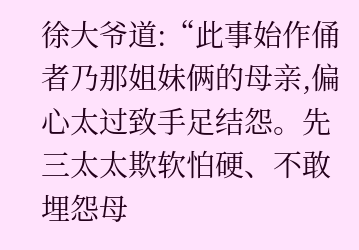徐大爷道:“此事始作俑者乃那姐妹俩的母亲,偏心太过致手足结怨。先三太太欺软怕硬、不敢埋怨母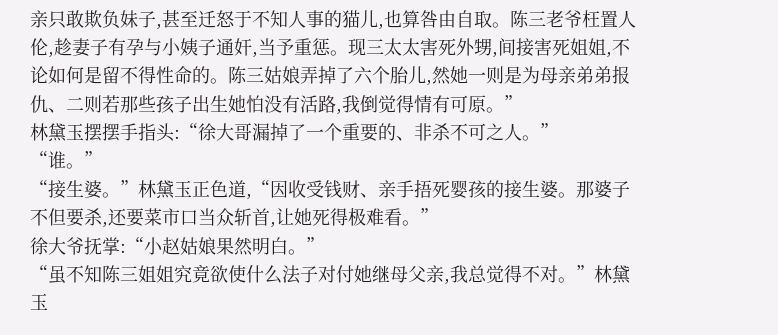亲只敢欺负妹子,甚至迁怒于不知人事的猫儿,也算咎由自取。陈三老爷枉置人伦,趁妻子有孕与小姨子通奸,当予重惩。现三太太害死外甥,间接害死姐姐,不论如何是留不得性命的。陈三姑娘弄掉了六个胎儿,然她一则是为母亲弟弟报仇、二则若那些孩子出生她怕没有活路,我倒觉得情有可原。”
林黛玉摆摆手指头:“徐大哥漏掉了一个重要的、非杀不可之人。”
“谁。”
“接生婆。”林黛玉正色道,“因收受钱财、亲手捂死婴孩的接生婆。那婆子不但要杀,还要菜市口当众斩首,让她死得极难看。”
徐大爷抚掌:“小赵姑娘果然明白。”
“虽不知陈三姐姐究竟欲使什么法子对付她继母父亲,我总觉得不对。”林黛玉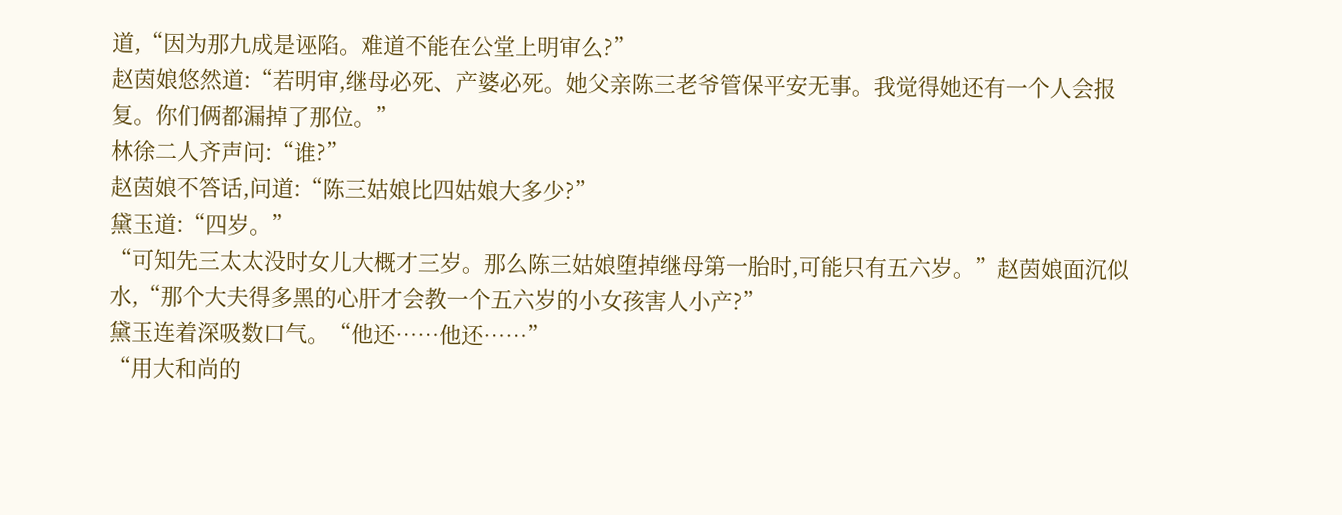道,“因为那九成是诬陷。难道不能在公堂上明审么?”
赵茵娘悠然道:“若明审,继母必死、产婆必死。她父亲陈三老爷管保平安无事。我觉得她还有一个人会报复。你们俩都漏掉了那位。”
林徐二人齐声问:“谁?”
赵茵娘不答话,问道:“陈三姑娘比四姑娘大多少?”
黛玉道:“四岁。”
“可知先三太太没时女儿大概才三岁。那么陈三姑娘堕掉继母第一胎时,可能只有五六岁。”赵茵娘面沉似水,“那个大夫得多黑的心肝才会教一个五六岁的小女孩害人小产?”
黛玉连着深吸数口气。“他还……他还……”
“用大和尚的